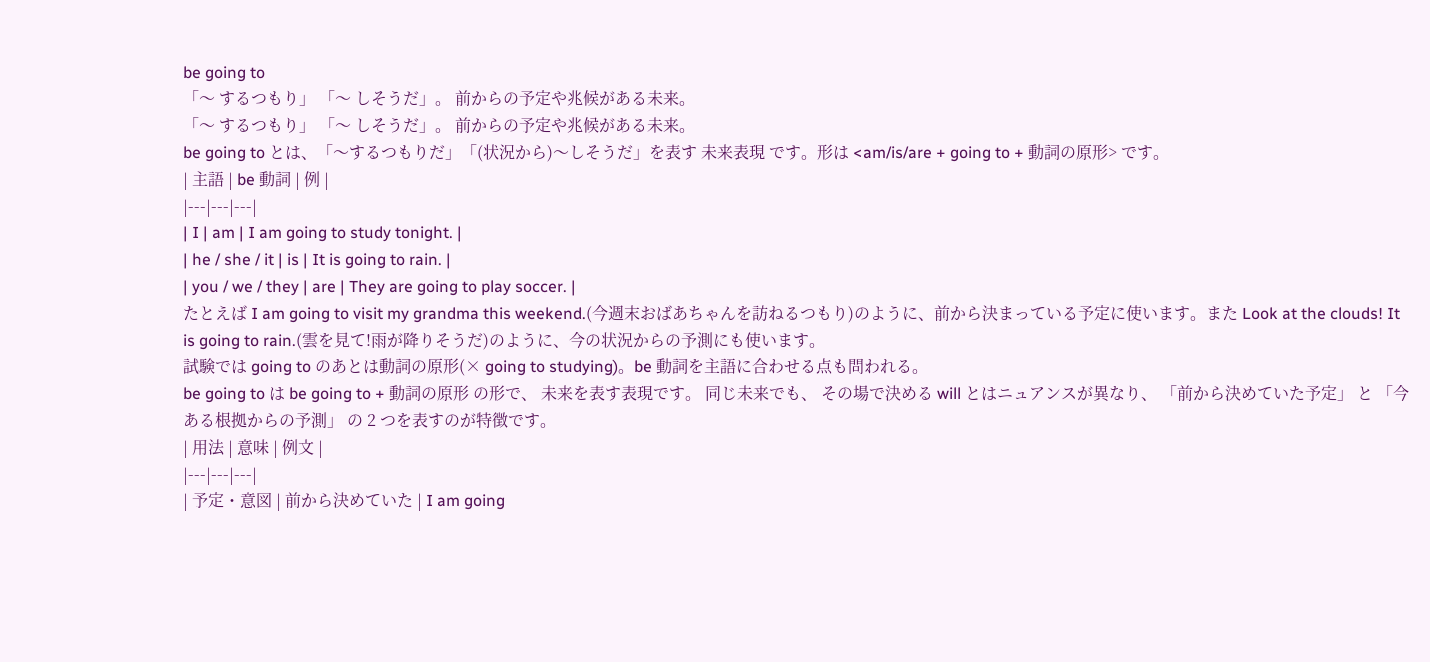be going to
「〜 するつもり」 「〜 しそうだ」。 前からの予定や兆候がある未来。
「〜 するつもり」 「〜 しそうだ」。 前からの予定や兆候がある未来。
be going to とは、「〜するつもりだ」「(状況から)〜しそうだ」を表す 未来表現 です。形は <am/is/are + going to + 動詞の原形> です。
| 主語 | be 動詞 | 例 |
|---|---|---|
| I | am | I am going to study tonight. |
| he / she / it | is | It is going to rain. |
| you / we / they | are | They are going to play soccer. |
たとえば I am going to visit my grandma this weekend.(今週末おばあちゃんを訪ねるつもり)のように、前から決まっている予定に使います。また Look at the clouds! It is going to rain.(雲を見て!雨が降りそうだ)のように、今の状況からの予測にも使います。
試験では going to のあとは動詞の原形(× going to studying)。be 動詞を主語に合わせる点も問われる。
be going to は be going to + 動詞の原形 の形で、 未来を表す表現です。 同じ未来でも、 その場で決める will とはニュアンスが異なり、 「前から決めていた予定」 と 「今ある根拠からの予測」 の 2 つを表すのが特徴です。
| 用法 | 意味 | 例文 |
|---|---|---|
| 予定・意図 | 前から決めていた | I am going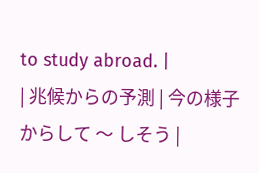to study abroad. |
| 兆候からの予測 | 今の様子からして 〜 しそう |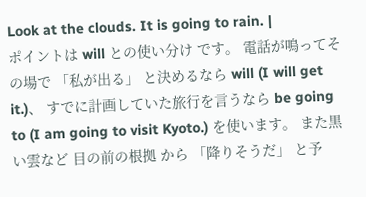Look at the clouds. It is going to rain. |
ポイントは will との使い分け です。 電話が鳴ってその場で 「私が出る」 と決めるなら will (I will get it.)、 すでに計画していた旅行を言うなら be going to (I am going to visit Kyoto.) を使います。 また黒い雲など 目の前の根拠 から 「降りそうだ」 と予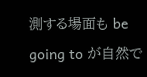測する場面も be going to が自然で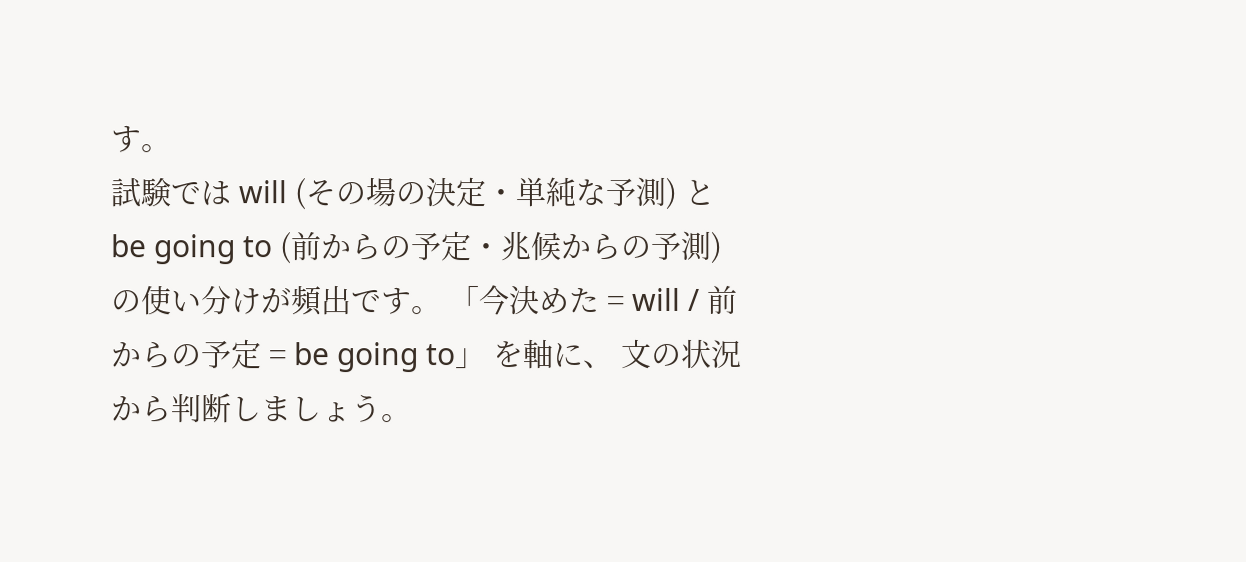す。
試験では will (その場の決定・単純な予測) と be going to (前からの予定・兆候からの予測) の使い分けが頻出です。 「今決めた = will / 前からの予定 = be going to」 を軸に、 文の状況から判断しましょう。